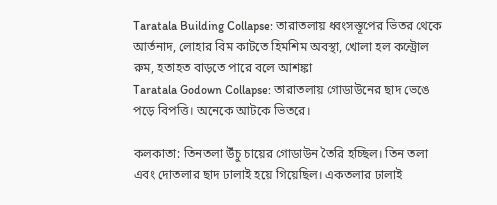Taratala Building Collapse: তারাতলায় ধ্বংসস্তূপের ভিতর থেকে আর্তনাদ, লোহার বিম কাটতে হিমশিম অবস্থা, খোলা হল কন্ট্রোল রুম, হতাহত বাড়তে পারে বলে আশঙ্কা
Taratala Godown Collapse: তারাতলায় গোডাউনের ছাদ ভেঙে পড়ে বিপত্তি। অনেকে আটকে ভিতরে।

কলকাতা: তিনতলা উঁচু চায়ের গোডাউন তৈরি হচ্ছিল। তিন তলা এবং দোতলার ছাদ ঢালাই হয়ে গিয়েছিল। একতলার ঢালাই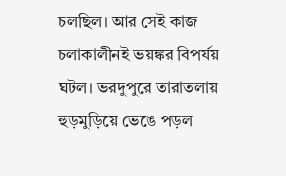চলছিল। আর সেই কাজ চলাকালীনই ভয়ঙ্কর বিপর্যয় ঘটল। ভরদুপুরে তারাতলায় হুড়মুড়িয়ে ভেঙে পড়ল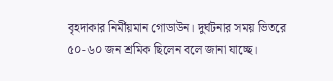বৃহদাকার নির্মীয়মান গোডাউন। দুর্ঘটনার সময় ভিতরে ৫০-৬০ জন শ্রমিক ছিলেন বলে জানা যাচ্ছে।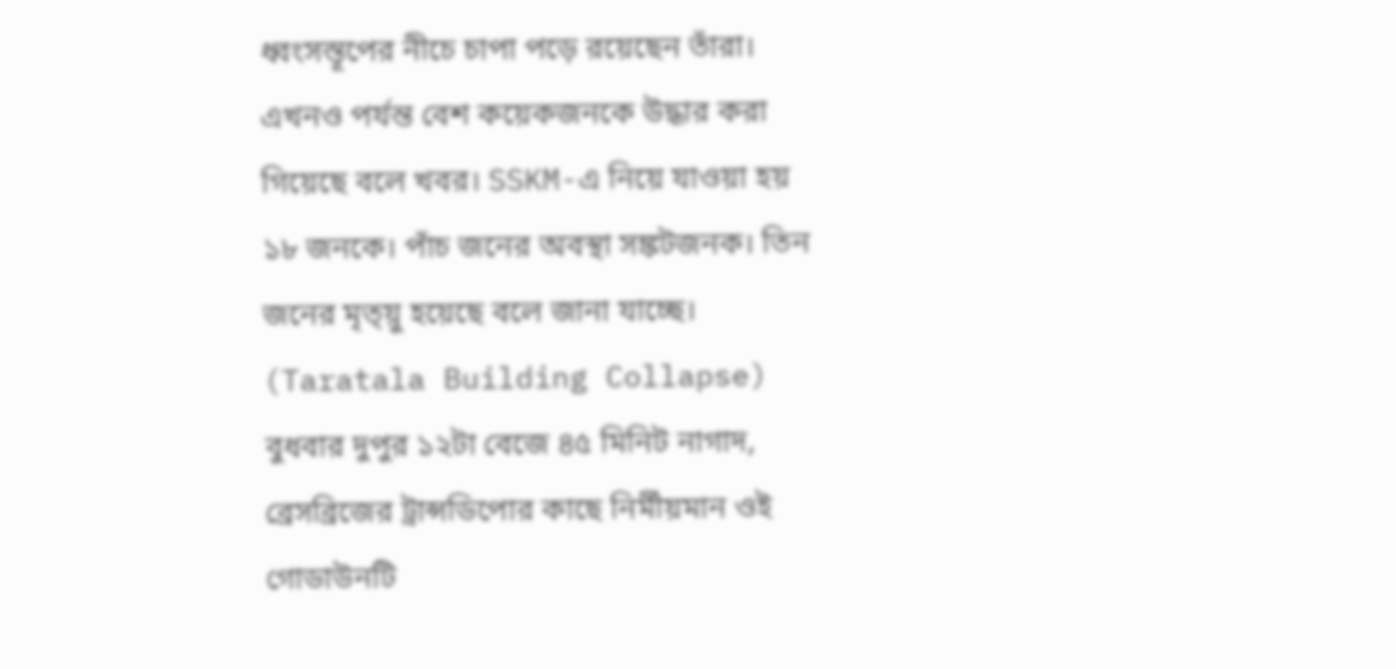ধ্বংসস্তূপের নীচে চাপা পড়ে রয়েছেন তাঁরা। এখনও পর্যন্ত বেশ কয়েকজনকে উদ্ধার করা গিয়েছে বলে খবর। SSKM-এ নিয়ে যাওয়া হয় ১৮ জনকে। পাঁচ জনের অবস্থা সঙ্কটজনক। তিন জনের মৃত্য়ু হয়েছে বলে জানা যাচ্ছে। (Taratala Building Collapse)
বুধবার দুপুর ১২টা বেজে ৪৫ মিনিট নাগাদ, ব্রেসব্রিজের ট্রান্সডিপোর কাছে নির্মীয়মান ওই গোডাউনটি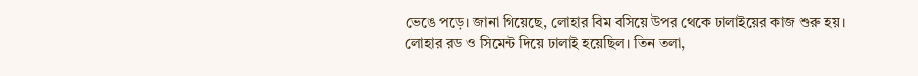ভেঙে পড়ে। জানা গিয়েছে, লোহার বিম বসিয়ে উপর থেকে ঢালাইয়ের কাজ শুরু হয়। লোহার রড ও সিমেন্ট দিয়ে ঢালাই হয়েছিল। তিন তলা,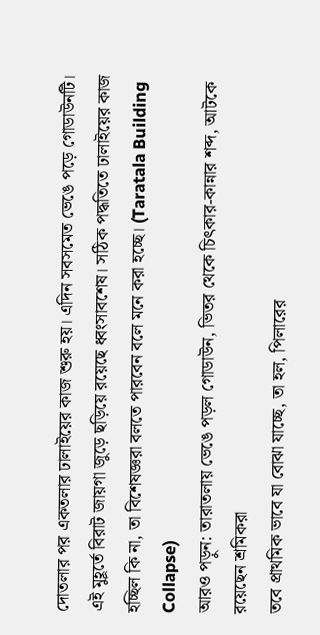দোতলার পর একতলার ঢালাইয়ের কাজ শুরু হয়। এদিন সবসমেত ভেঙে পড়ে গোডাউনটি। এই মুহূর্তে বিরাট জায়গা জুড়ে ছড়িয়ে রয়েছে ধ্বংসাবশেষ। সঠিক পদ্ধতিতে ঢালাইয়ের কাজ হচ্ছিল কি না, তা বিশেষজ্ঞরা বলতে পারবেন বলে মনে করা হচ্ছে। (Taratala Building Collapse)
আরও পড়ুন: তারাতলায় ভেঙে পড়ল গোডাউন, ভিতর থেকে চিৎকার-কান্নার শব্দ, আটকে রয়েছেন শ্রমিকরা
তবে প্রাথমিক ভাবে যা বোঝা যাচ্ছে, তা হল, পিলারের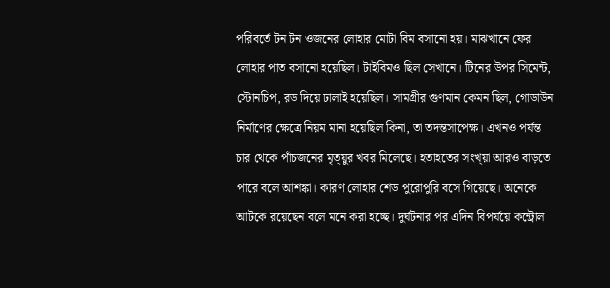পরিবর্তে টন টন ওজনের লোহার মোটা বিম বসানো হয়। মাঝখানে ফের লোহার পাত বসানো হয়েছিল। টাইবিমও ছিল সেখানে। টিনের উপর সিমেন্ট, স্টোনচিপ, রড দিয়ে ঢালাই হয়েছিল। সামগ্রীর গুণমান কেমন ছিল, গোডাউন নির্মাণের ক্ষেত্রে নিয়ম মানা হয়েছিল কিনা, তা তদন্তসাপেক্ষ। এখনও পর্যন্ত চার থেকে পাঁচজনের মৃত্য়ুর খবর মিলেছে। হতাহতের সংখ্য়া আরও বাড়তে পারে বলে আশঙ্কা। কারণ লোহার শেড পুরোপুরি বসে গিয়েছে। অনেকে আটকে রয়েছেন বলে মনে করা হচ্ছে। দুর্ঘটনার পর এদিন বিপর্যয়ে কন্ট্রোল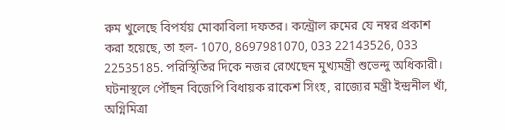রুম খুলেছে বিপর্যয় মোকাবিলা দফতর। কন্ট্রোল রুমের যে নম্বর প্রকাশ করা হয়েছে, তা হল- 1070, 8697981070, 033 22143526, 033 22535185. পরিস্থিতির দিকে নজর রেখেছেন মুখ্যমন্ত্রী শুভেন্দু অধিকারী। ঘটনাস্থলে পৌঁছন বিজেপি বিধায়ক রাকেশ সিংহ, রাজ্যের মন্ত্রী ইন্দ্রনীল খাঁ, অগ্নিমিত্রা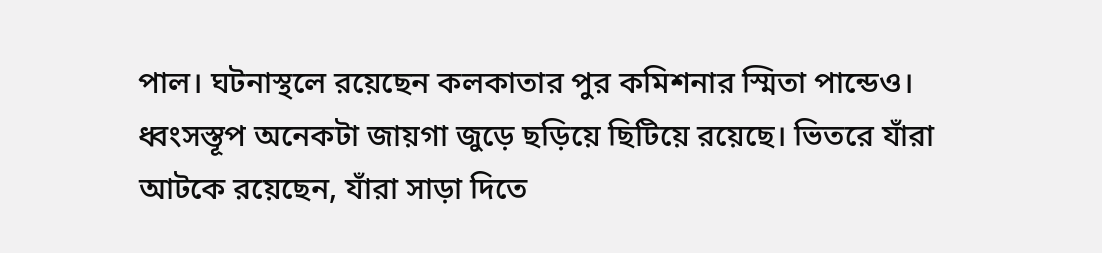পাল। ঘটনাস্থলে রয়েছেন কলকাতার পুর কমিশনার স্মিতা পান্ডেও।
ধ্বংসস্তূপ অনেকটা জায়গা জুড়ে ছড়িয়ে ছিটিয়ে রয়েছে। ভিতরে যাঁরা আটকে রয়েছেন, যাঁরা সাড়া দিতে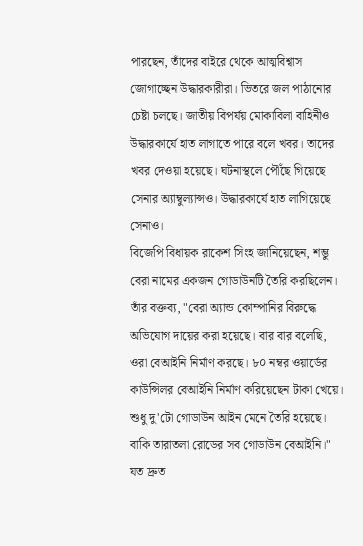পারছেন, তাঁদের বাইরে থেকে আত্মবিশ্বাস জোগাচ্ছেন উদ্ধারকারীরা। ভিতরে জল পাঠানোর চেষ্টা চলছে। জাতীয় বিপর্যয় মোকাবিলা বাহিনীও উদ্ধারকার্যে হাত লাগাতে পারে বলে খবর। তাদের খবর দেওয়া হয়েছে। ঘটনাস্থলে পৌঁছে গিয়েছে সেনার অ্যাম্বুল্যান্সও। উদ্ধারকার্যে হাত লাগিয়েছে সেনাও।
বিজেপি বিধায়ক রাকেশ সিংহ জানিয়েছেন, শম্ভু বেরা নামের একজন গোডাউনটি তৈরি করছিলেন। তাঁর বক্তব্য, "বেরা অ্যান্ড কোম্পানির বিরুদ্ধে অভিযোগ দায়ের করা হয়েছে। বার বার বলেছি, ওরা বেআইনি নির্মাণ করছে। ৮০ নম্বর ওয়ার্ডের কাউন্সিলর বেআইনি নির্মাণ করিয়েছেন টাকা খেয়ে। শুধু দু'টো গোডাউন আইন মেনে তৈরি হয়েছে। বাকি তারাতলা রোডের সব গোডাউন বেআইনি।"
যত দ্রুত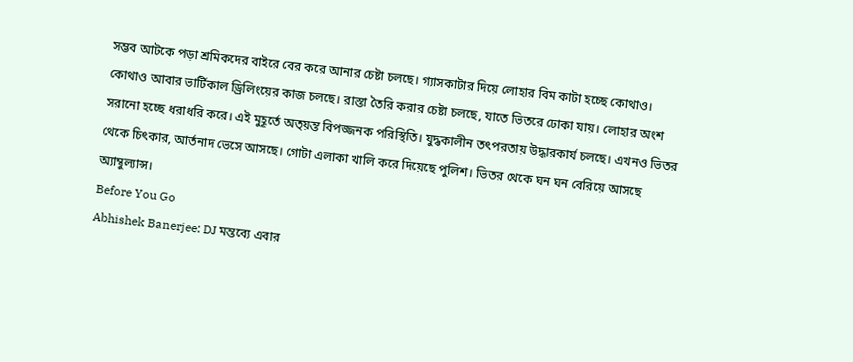সম্ভব আটকে পড়া শ্রমিকদের বাইরে বের করে আনার চেষ্টা চলছে। গ্যাসকাটার দিয়ে লোহার বিম কাটা হচ্ছে কোথাও। কোথাও আবার ভার্টিকাল ড্রিলিংয়ের কাজ চলছে। রাস্তা তৈরি করার চেষ্টা চলছে, যাতে ভিতরে ঢোকা যায়। লোহার অংশ সরানো হচ্ছে ধরাধরি করে। এই মুহূর্তে অত্য়ন্ত বিপজ্জনক পরিস্থিতি। যুদ্ধকালীন তৎপরতায় উদ্ধারকার্য চলছে। এখনও ভিতর থেকে চিৎকার, আর্তনাদ ভেসে আসছে। গোটা এলাকা খালি করে দিয়েছে পুলিশ। ভিতর থেকে ঘন ঘন বেরিয়ে আসছে অ্যাম্বুল্যান্স।
Before You Go
Abhishek Banerjee: DJ মন্তব্যে এবার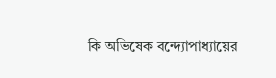কি অভিষেক বন্দ্যোপাধ্যায়ের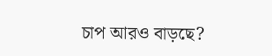চাপ আরও বাড়ছে?